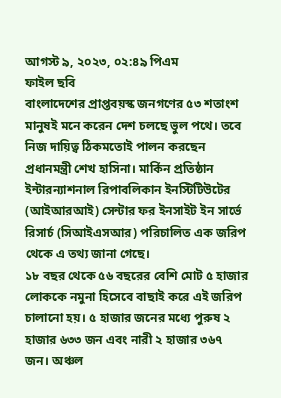আগস্ট ৯, ২০২৩, ০২:৪৯ পিএম
ফাইল ছবি
বাংলাদেশের প্রাপ্তবয়স্ক জনগণের ৫৩ শতাংশ মানুষই মনে করেন দেশ চলছে ভুল পথে। তবে নিজ দায়িত্ব ঠিকমতোই পালন করছেন প্রধানমন্ত্রী শেখ হাসিনা। মার্কিন প্রতিষ্ঠান ইন্টারন্যাশনাল রিপাবলিকান ইনস্টিটিউটের (আইআরআই) সেন্টার ফর ইনসাইট ইন সার্ভে রিসার্চ (সিআইএসআর) পরিচালিত এক জরিপ থেকে এ তথ্য জানা গেছে।
১৮ বছর থেকে ৫৬ বছরের বেশি মোট ৫ হাজার লোককে নমুনা হিসেবে বাছাই করে এই জরিপ চালানো হয়। ৫ হাজার জনের মধ্যে পুরুষ ২ হাজার ৬৩৩ জন এবং নারী ২ হাজার ৩৬৭ জন। অঞ্চল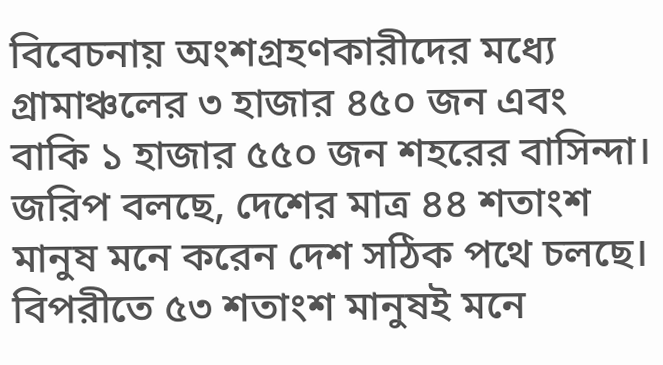বিবেচনায় অংশগ্রহণকারীদের মধ্যে গ্রামাঞ্চলের ৩ হাজার ৪৫০ জন এবং বাকি ১ হাজার ৫৫০ জন শহরের বাসিন্দা।
জরিপ বলছে, দেশের মাত্র ৪৪ শতাংশ মানুষ মনে করেন দেশ সঠিক পথে চলছে। বিপরীতে ৫৩ শতাংশ মানুষই মনে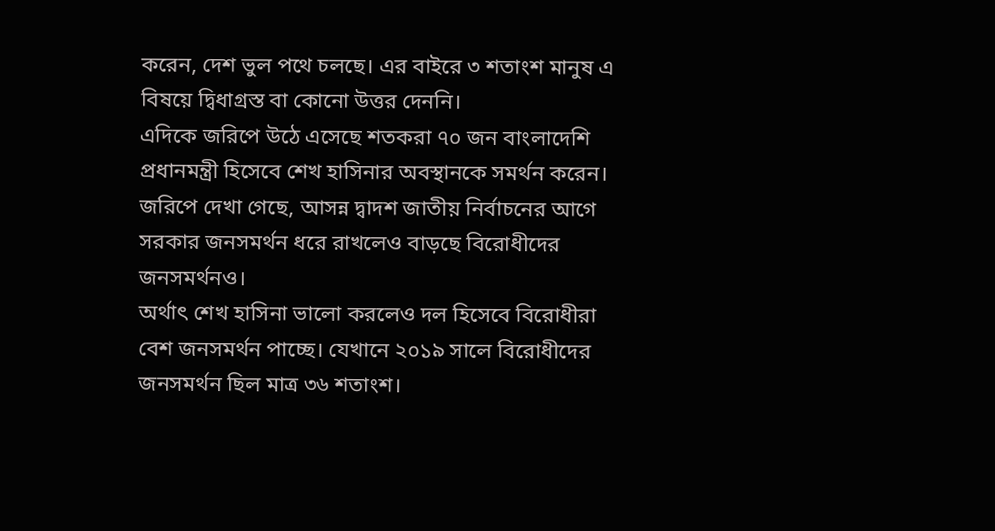করেন, দেশ ভুল পথে চলছে। এর বাইরে ৩ শতাংশ মানুষ এ বিষয়ে দ্বিধাগ্রস্ত বা কোনো উত্তর দেননি।
এদিকে জরিপে উঠে এসেছে শতকরা ৭০ জন বাংলাদেশি প্রধানমন্ত্রী হিসেবে শেখ হাসিনার অবস্থানকে সমর্থন করেন।
জরিপে দেখা গেছে, আসন্ন দ্বাদশ জাতীয় নির্বাচনের আগে সরকার জনসমর্থন ধরে রাখলেও বাড়ছে বিরোধীদের জনসমর্থনও।
অর্থাৎ শেখ হাসিনা ভালো করলেও দল হিসেবে বিরোধীরা বেশ জনসমর্থন পাচ্ছে। যেখানে ২০১৯ সালে বিরোধীদের জনসমর্থন ছিল মাত্র ৩৬ শতাংশ।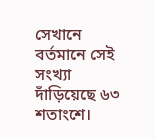সেখানে বর্তমানে সেই সংখ্যা দাঁড়িয়েছে ৬৩ শতাংশে।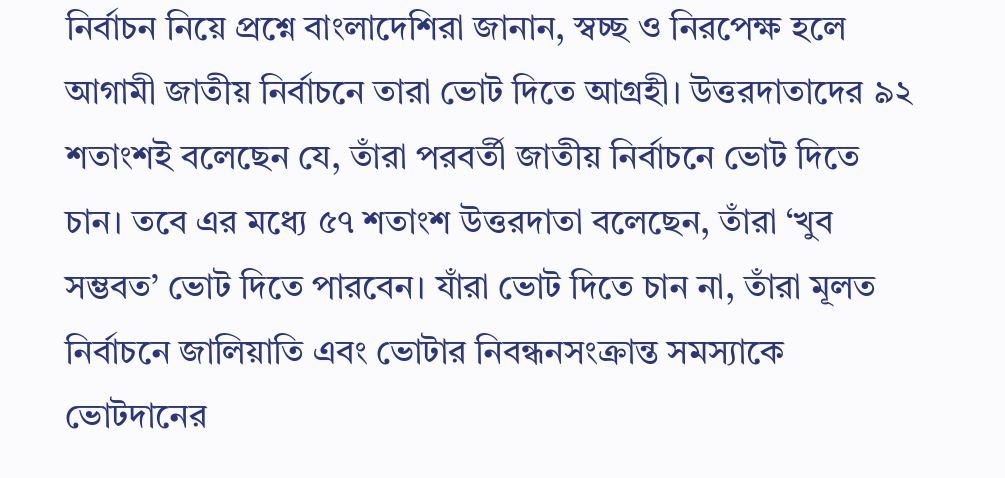নির্বাচন নিয়ে প্রশ্নে বাংলাদেশিরা জানান, স্বচ্ছ ও নিরপেক্ষ হলে আগামী জাতীয় নির্বাচনে তারা ভোট দিতে আগ্রহী। উত্তরদাতাদের ৯২ শতাংশই বলেছেন যে, তাঁরা পরবর্তী জাতীয় নির্বাচনে ভোট দিতে চান। তবে এর মধ্যে ৫৭ শতাংশ উত্তরদাতা বলেছেন, তাঁরা ‘খুব সম্ভবত’ ভোট দিতে পারবেন। যাঁরা ভোট দিতে চান না, তাঁরা মূলত নির্বাচনে জালিয়াতি এবং ভোটার নিবন্ধনসংক্রান্ত সমস্যাকে ভোটদানের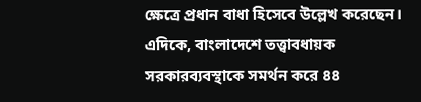ক্ষেত্রে প্রধান বাধা হিসেবে উল্লেখ করেছেন।
এদিকে, বাংলাদেশে তত্ত্বাবধায়ক সরকারব্যবস্থাকে সমর্থন করে ৪৪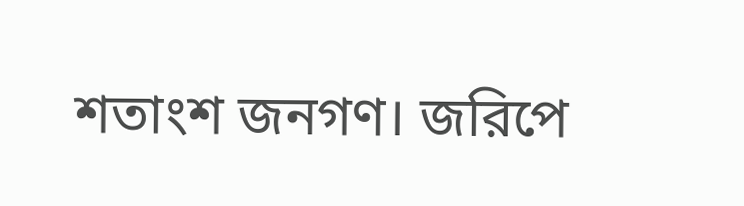শতাংশ জনগণ। জরিপে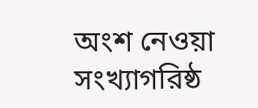অংশ নেওয়া সংখ্যাগরিষ্ঠ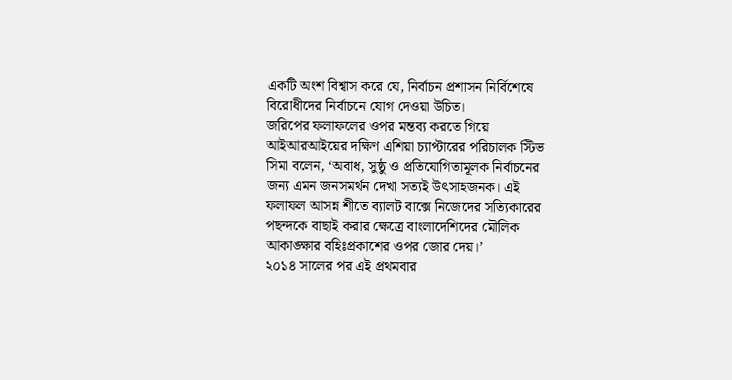একটি অংশ বিশ্বাস করে যে, নির্বাচন প্রশাসন নির্বিশেষে বিরোধীদের নির্বাচনে যোগ দেওয়া উচিত।
জরিপের ফলাফলের ওপর মন্তব্য করতে গিয়ে আইআরআইয়ের দক্ষিণ এশিয়া চ্যাপ্টারের পরিচালক স্টিভ সিমা বলেন, ‘অবাধ, সুষ্ঠু ও প্রতিযোগিতামূলক নির্বাচনের জন্য এমন জনসমর্থন দেখা সত্যই উৎসাহজনক। এই ফলাফল আসন্ন শীতে ব্যালট বাক্সে নিজেদের সত্যিকারের পছন্দকে বাছাই করার ক্ষেত্রে বাংলাদেশিদের মৌলিক আকাঙ্ক্ষার বহিঃপ্রকাশের ওপর জোর দেয়।’
২০১৪ সালের পর এই প্রথমবার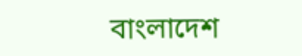বাংলাদেশ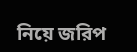নিয়ে জরিপ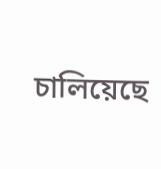চালিয়েছে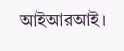আইআরআই।